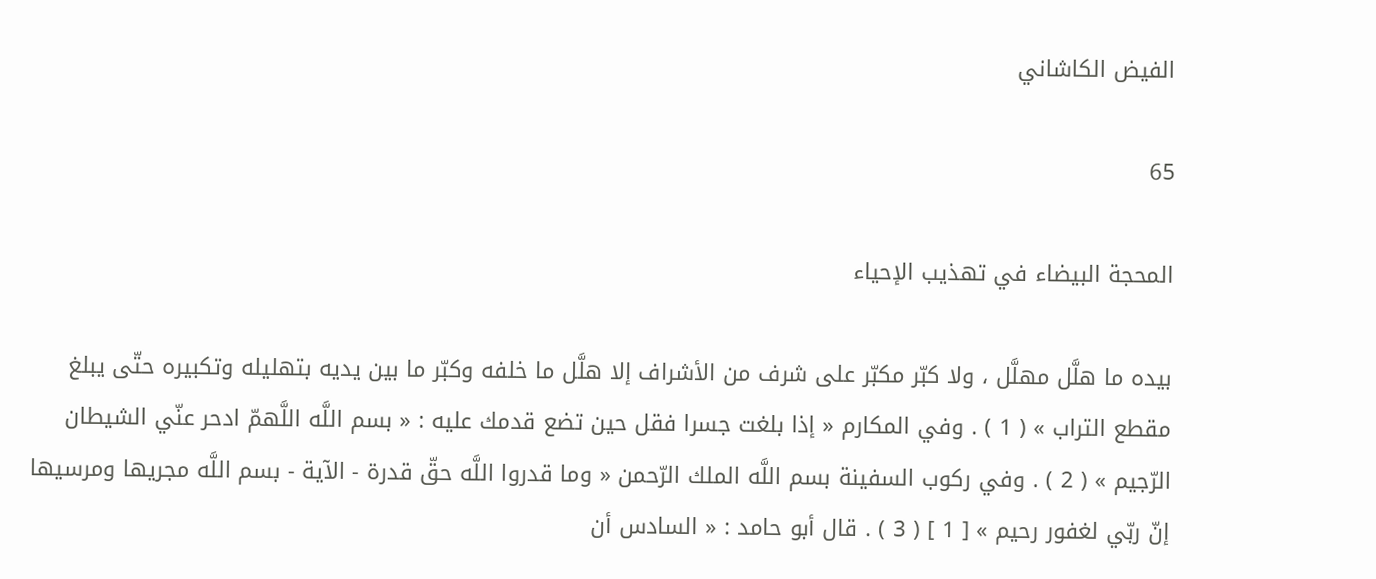الفيض الكاشاني

65

المحجة البيضاء في تهذيب الإحياء

بيده ما هلَّل مهلَّل ، ولا كبّر مكبّر على شرف من الأشراف إلا هلَّل ما خلفه وكبّر ما بين يديه بتهليله وتكبيره حتّى يبلغ مقطع التراب » ( 1 ) . وفي المكارم « إذا بلغت جسرا فقل حين تضع قدمك عليه : « بسم اللَّه اللَّهمّ ادحر عنّي الشيطان الرّجيم » ( 2 ) . وفي ركوب السفينة بسم اللَّه الملك الرّحمن « وما قدروا اللَّه حقّ قدرة - الآية - بسم اللَّه مجريها ومرسيها إنّ ربّي لغفور رحيم » [ 1 ] ( 3 ) . قال أبو حامد : « السادس أن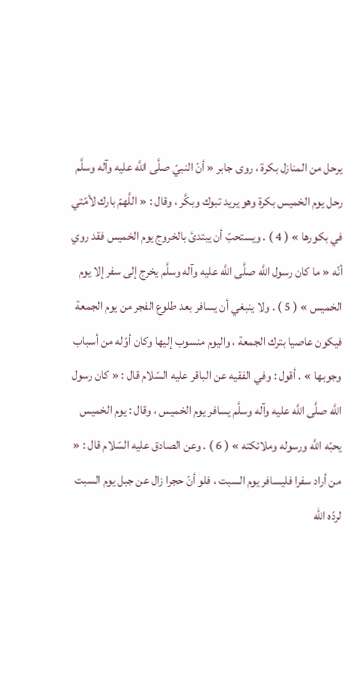يرحل من المنازل بكرة ، روى جابر « أنّ النبيّ صلَّى اللَّه عليه وآله وسلَّم رحل يوم الخميس بكرة وهو يريد تبوك وبكَّر ، وقال : « اللَّهمّ بارك لأمّتي في بكورها » ( 4 ) . ويستحبّ أن يبتدئ بالخروج يوم الخميس فقد روي أنّه « ما كان رسول اللَّه صلَّى اللَّه عليه وآله وسلَّم يخرج إلى سفر إلا يوم الخميس » ( 5 ) . ولا ينبغي أن يسافر بعد طلوع الفجر من يوم الجمعة فيكون عاصيا بترك الجمعة ، واليوم منسوب إليها وكان أوّله من أسباب وجوبها » . أقول : وفي الفقيه عن الباقر عليه السّلام قال : « كان رسول اللَّه صلَّى اللَّه عليه وآله وسلَّم يسافر يوم الخميس ، وقال : يوم الخميس يحبّه اللَّه ورسوله وملائكته » ( 6 ) . وعن الصادق عليه السّلام قال : « من أراد سفرا فليسافر يوم السبت ، فلو أنّ حجرا زال عن جبل يوم السبت لردّه الله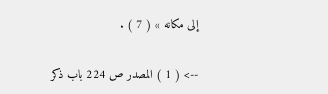إلى مكانه » ( 7 ) .

--> ( 1 ) المصدر ص 224 باب ذكر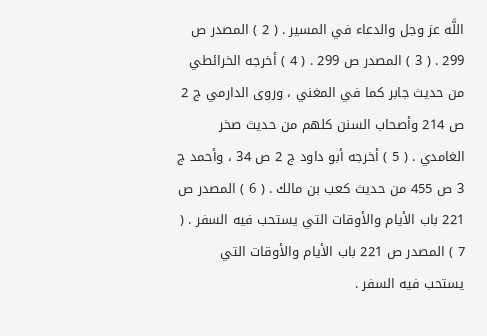اللَّه عز وجل والدعاء في المسير . ( 2 ) المصدر ص 299 . ( 3 ) المصدر ص 299 . ( 4 ) أخرجه الخرائطي من حديث جابر كما في المغني ، وروى الدارمي ج 2 ص 214 وأصحاب السنن كلهم من حديث صخر الغامدي . ( 5 ) أخرجه أبو داود ج 2 ص 34 ، وأحمد ج 3 ص 455 من حديث كعب بن مالك . ( 6 ) المصدر ص 221 باب الأيام والأوقات التي يستحب فيه السفر . ( 7 ) المصدر ص 221 باب الأيام والأوقات التي يستحب فيه السفر .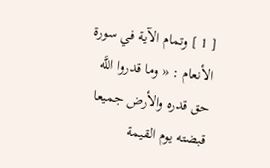[ 1 ] وتمام الآية في سورة الأنعام : « وما قدروا اللَّه حق قدره والأرض جميعا قبضته يوم القيمة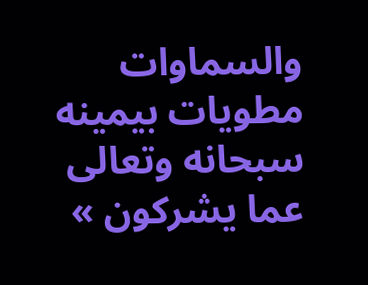والسماوات مطويات بيمينه سبحانه وتعالى عما يشركون »